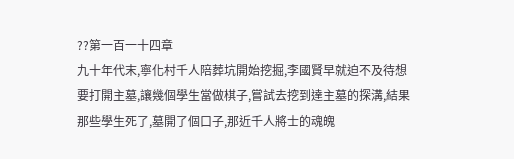??第一百一十四章
九十年代末,寧化村千人陪葬坑開始挖掘,李國賢早就迫不及待想要打開主墓,讓幾個學生當做棋子,嘗試去挖到達主墓的探溝,結果那些學生死了,墓開了個口子,那近千人將士的魂魄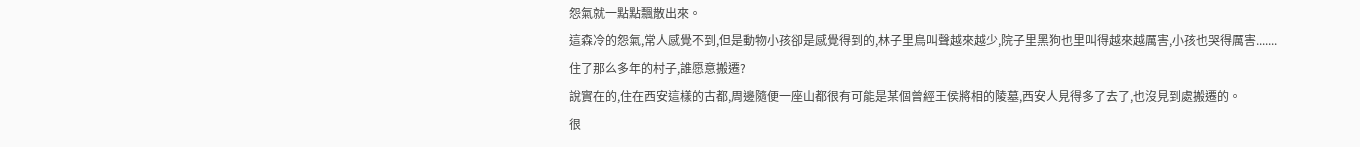怨氣就一點點飄散出來。
這森冷的怨氣,常人感覺不到,但是動物小孩卻是感覺得到的,林子里鳥叫聲越來越少,院子里黑狗也里叫得越來越厲害,小孩也哭得厲害.......
住了那么多年的村子,誰愿意搬遷?
說實在的,住在西安這樣的古都,周邊隨便一座山都很有可能是某個曾經王侯將相的陵墓,西安人見得多了去了,也沒見到處搬遷的。
很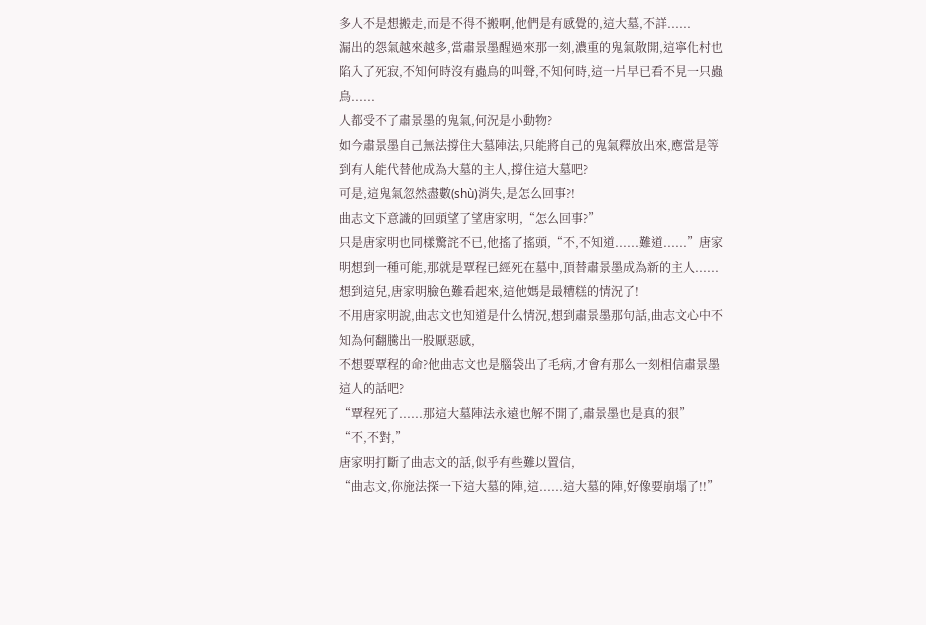多人不是想搬走,而是不得不搬啊,他們是有感覺的,這大墓,不詳......
漏出的怨氣越來越多,當肅景墨醒過來那一刻,濃重的鬼氣散開,這寧化村也陷入了死寂,不知何時沒有蟲鳥的叫聲,不知何時,這一片早已看不見一只蟲鳥......
人都受不了肅景墨的鬼氣,何況是小動物?
如今肅景墨自己無法撐住大墓陣法,只能將自己的鬼氣釋放出來,應當是等到有人能代替他成為大墓的主人,撐住這大墓吧?
可是,這鬼氣忽然盡數(shù)消失,是怎么回事?!
曲志文下意識的回頭望了望唐家明,“怎么回事?”
只是唐家明也同樣驚詫不已,他搖了搖頭,“不,不知道......難道......”唐家明想到一種可能,那就是覃程已經死在墓中,頂替肅景墨成為新的主人......想到這兒,唐家明臉色難看起來,這他媽是最糟糕的情況了!
不用唐家明說,曲志文也知道是什么情況,想到肅景墨那句話,曲志文心中不知為何翻騰出一股厭惡感,
不想要覃程的命?他曲志文也是腦袋出了毛病,才會有那么一刻相信肅景墨這人的話吧?
“覃程死了......那這大墓陣法永遠也解不開了,肅景墨也是真的狠”
“不,不對,”
唐家明打斷了曲志文的話,似乎有些難以置信,
“曲志文,你施法探一下這大墓的陣,這......這大墓的陣,好像要崩塌了!!”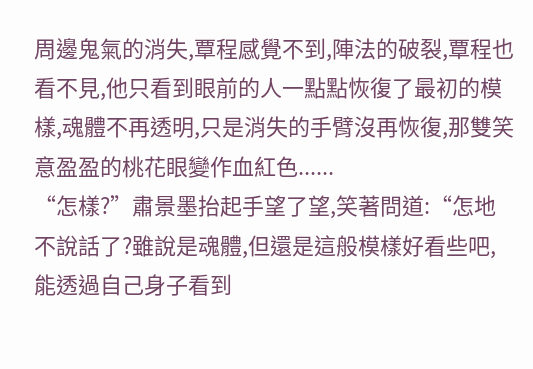周邊鬼氣的消失,覃程感覺不到,陣法的破裂,覃程也看不見,他只看到眼前的人一點點恢復了最初的模樣,魂體不再透明,只是消失的手臂沒再恢復,那雙笑意盈盈的桃花眼變作血紅色......
“怎樣?”肅景墨抬起手望了望,笑著問道:“怎地不說話了?雖說是魂體,但還是這般模樣好看些吧,能透過自己身子看到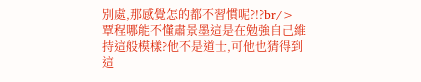別處,那感覺怎的都不習慣呢?!?br/>
覃程哪能不懂肅景墨這是在勉強自己維持這般模樣?他不是道士,可他也猜得到這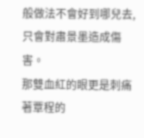般做法不會好到哪兒去,只會對肅景墨造成傷害。
那雙血紅的眼更是刺痛著覃程的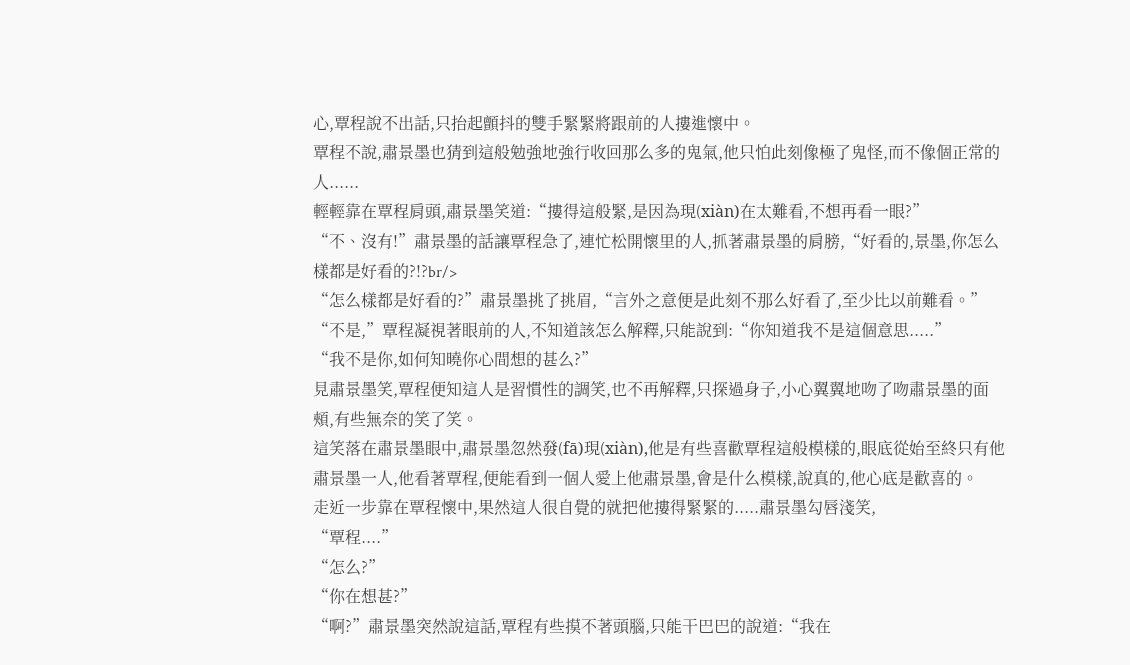心,覃程說不出話,只抬起顫抖的雙手緊緊將跟前的人摟進懷中。
覃程不說,肅景墨也猜到這般勉強地強行收回那么多的鬼氣,他只怕此刻像極了鬼怪,而不像個正常的人......
輕輕靠在覃程肩頭,肅景墨笑道:“摟得這般緊,是因為現(xiàn)在太難看,不想再看一眼?”
“不、沒有!”肅景墨的話讓覃程急了,連忙松開懷里的人,抓著肅景墨的肩膀,“好看的,景墨,你怎么樣都是好看的?!?br/>
“怎么樣都是好看的?”肅景墨挑了挑眉,“言外之意便是此刻不那么好看了,至少比以前難看。”
“不是,”覃程凝視著眼前的人,不知道該怎么解釋,只能說到:“你知道我不是這個意思.....”
“我不是你,如何知曉你心間想的甚么?”
見肅景墨笑,覃程便知這人是習慣性的調笑,也不再解釋,只探過身子,小心翼翼地吻了吻肅景墨的面頰,有些無奈的笑了笑。
這笑落在肅景墨眼中,肅景墨忽然發(fā)現(xiàn),他是有些喜歡覃程這般模樣的,眼底從始至終只有他肅景墨一人,他看著覃程,便能看到一個人愛上他肅景墨,會是什么模樣,說真的,他心底是歡喜的。
走近一步靠在覃程懷中,果然這人很自覺的就把他摟得緊緊的.....肅景墨勾唇淺笑,
“覃程....”
“怎么?”
“你在想甚?”
“啊?”肅景墨突然說這話,覃程有些摸不著頭腦,只能干巴巴的說道:“我在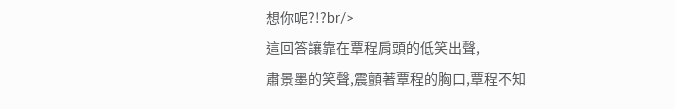想你呢?!?br/>
這回答讓靠在覃程肩頭的低笑出聲,
肅景墨的笑聲,震顫著覃程的胸口,覃程不知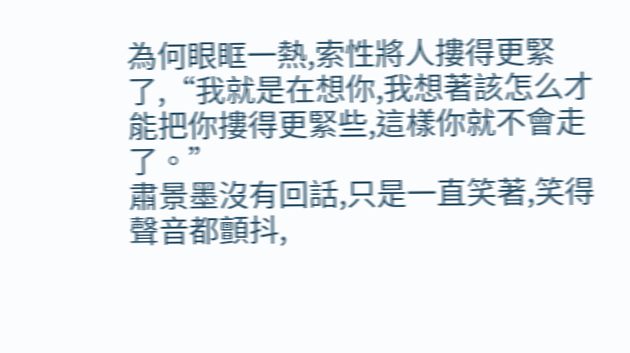為何眼眶一熱,索性將人摟得更緊了,“我就是在想你,我想著該怎么才能把你摟得更緊些,這樣你就不會走了。”
肅景墨沒有回話,只是一直笑著,笑得聲音都顫抖,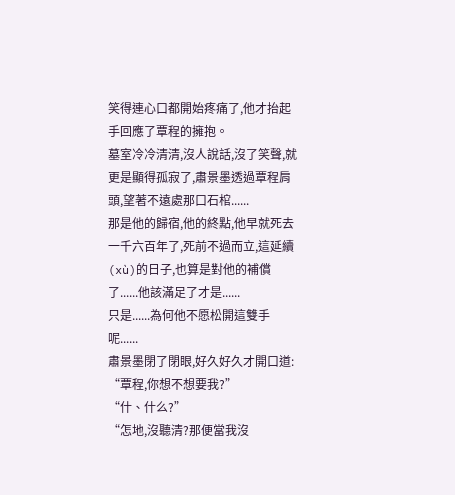笑得連心口都開始疼痛了,他才抬起手回應了覃程的擁抱。
墓室冷冷清清,沒人說話,沒了笑聲,就更是顯得孤寂了,肅景墨透過覃程肩頭,望著不遠處那口石棺......
那是他的歸宿,他的終點,他早就死去一千六百年了,死前不過而立,這延續(xù)的日子,也算是對他的補償了......他該滿足了才是......
只是......為何他不愿松開這雙手呢......
肅景墨閉了閉眼,好久好久才開口道:
“覃程,你想不想要我?”
“什、什么?”
“怎地,沒聽清?那便當我沒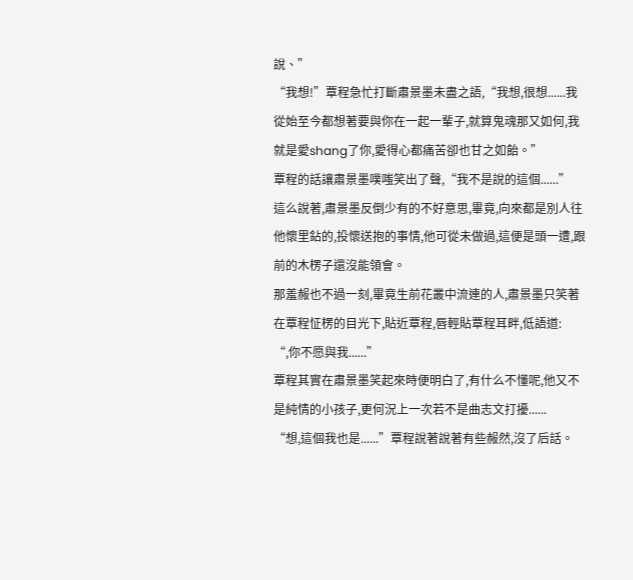說、”
“我想!”覃程急忙打斷肅景墨未盡之語,“我想,很想......我從始至今都想著要與你在一起一輩子,就算鬼魂那又如何,我就是愛shang了你,愛得心都痛苦卻也甘之如飴。”
覃程的話讓肅景墨噗嗤笑出了聲,“我不是說的這個......”
這么說著,肅景墨反倒少有的不好意思,畢竟,向來都是別人往他懷里鉆的,投懷送抱的事情,他可從未做過,這便是頭一遭,跟前的木楞子還沒能領會。
那羞赧也不過一刻,畢竟生前花叢中流連的人,肅景墨只笑著在覃程怔楞的目光下,貼近覃程,唇輕貼覃程耳畔,低語道:
“,你不愿與我......”
覃程其實在肅景墨笑起來時便明白了,有什么不懂呢,他又不是純情的小孩子,更何況上一次若不是曲志文打擾......
“想,這個我也是......”覃程說著說著有些赧然,沒了后話。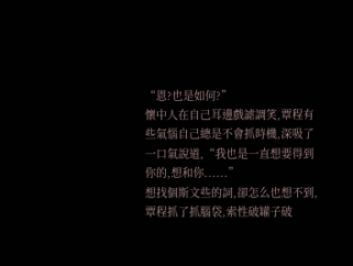“恩?也是如何?”
懷中人在自己耳邊戲謔調笑,覃程有些氣惱自己總是不會抓時機,深吸了一口氣說道,“我也是一直想要得到你的,想和你......”
想找個斯文些的詞,卻怎么也想不到,覃程抓了抓腦袋,索性破罐子破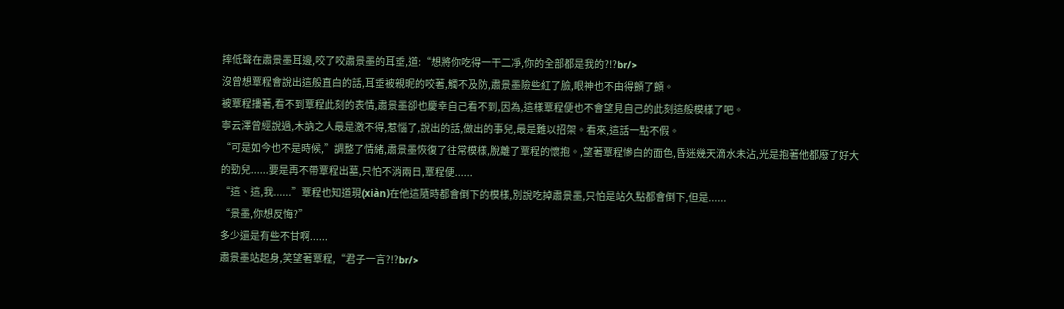摔低聲在肅景墨耳邊,咬了咬肅景墨的耳垂,道:“想將你吃得一干二凈,你的全部都是我的?!?br/>
沒曾想覃程會說出這般直白的話,耳垂被親昵的咬著,觸不及防,肅景墨險些紅了臉,眼神也不由得顫了顫。
被覃程摟著,看不到覃程此刻的表情,肅景墨卻也慶幸自己看不到,因為,這樣覃程便也不會望見自己的此刻這般模樣了吧。
寧云澤曾經說過,木訥之人最是激不得,惹惱了,說出的話,做出的事兒,最是難以招架。看來,這話一點不假。
“可是如今也不是時候,”調整了情緒,肅景墨恢復了往常模樣,脫離了覃程的懷抱。,望著覃程慘白的面色,昏迷幾天滴水未沾,光是抱著他都廢了好大的勁兒......要是再不帶覃程出墓,只怕不消兩日,覃程便......
“這、這,我......”覃程也知道現(xiàn)在他這隨時都會倒下的模樣,別說吃掉肅景墨,只怕是站久點都會倒下,但是......
“景墨,你想反悔?”
多少還是有些不甘啊......
肅景墨站起身,笑望著覃程,“君子一言?!?br/>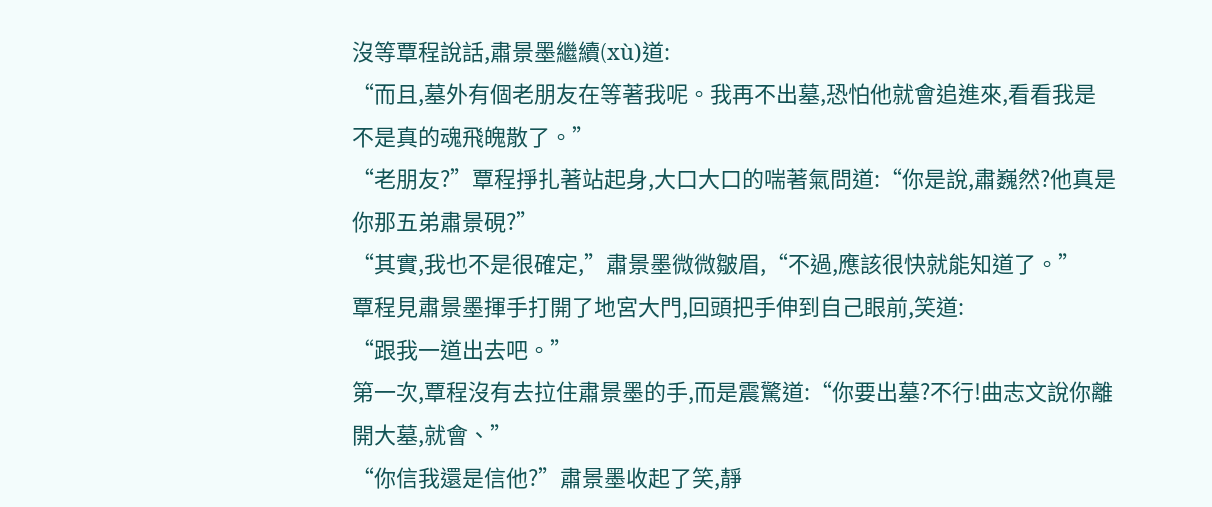沒等覃程說話,肅景墨繼續(xù)道:
“而且,墓外有個老朋友在等著我呢。我再不出墓,恐怕他就會追進來,看看我是不是真的魂飛魄散了。”
“老朋友?”覃程掙扎著站起身,大口大口的喘著氣問道:“你是說,肅巍然?他真是你那五弟肅景硯?”
“其實,我也不是很確定,”肅景墨微微皺眉,“不過,應該很快就能知道了。”
覃程見肅景墨揮手打開了地宮大門,回頭把手伸到自己眼前,笑道:
“跟我一道出去吧。”
第一次,覃程沒有去拉住肅景墨的手,而是震驚道:“你要出墓?不行!曲志文說你離開大墓,就會、”
“你信我還是信他?”肅景墨收起了笑,靜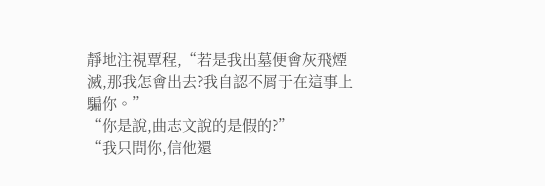靜地注視覃程,“若是我出墓便會灰飛煙滅,那我怎會出去?我自認不屑于在這事上騙你。”
“你是說,曲志文說的是假的?”
“我只問你,信他還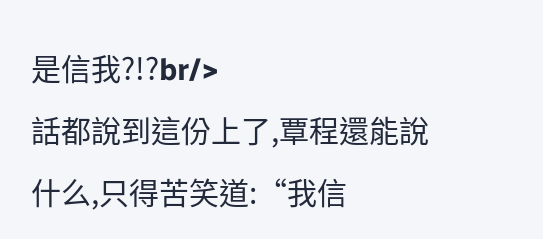是信我?!?br/>
話都說到這份上了,覃程還能說什么,只得苦笑道:“我信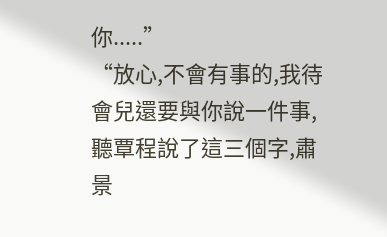你.....”
“放心,不會有事的,我待會兒還要與你說一件事,聽覃程說了這三個字,肅景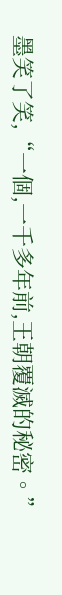墨笑了笑,“一個,一千多年前,王朝覆滅的秘密。”